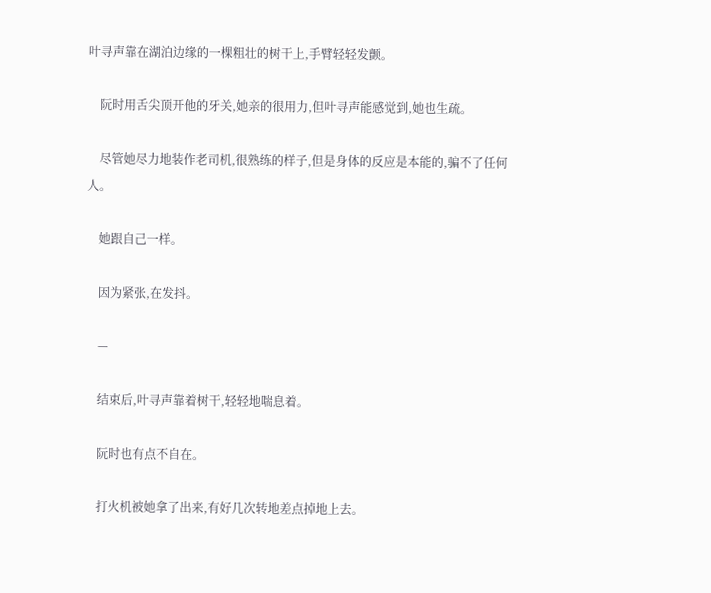叶寻声靠在湖泊边缘的一棵粗壮的树干上,手臂轻轻发颤。

    阮时用舌尖顶开他的牙关,她亲的很用力,但叶寻声能感觉到,她也生疏。

    尽管她尽力地装作老司机,很熟练的样子,但是身体的反应是本能的,骗不了任何人。

    她跟自己一样。

    因为紧张,在发抖。

    —

    结束后,叶寻声靠着树干,轻轻地喘息着。

    阮时也有点不自在。

    打火机被她拿了出来,有好几次转地差点掉地上去。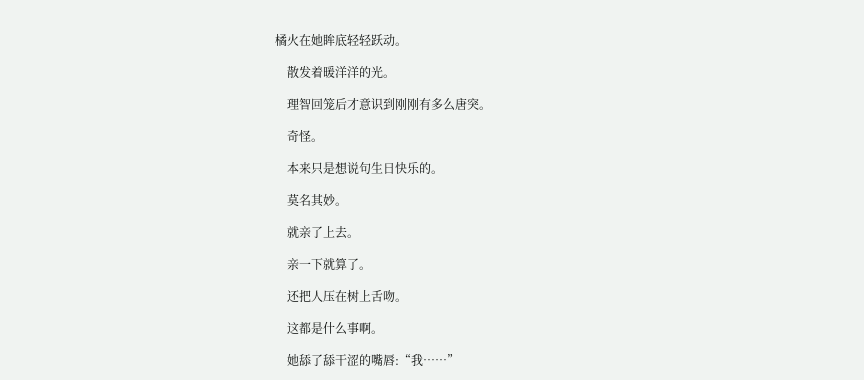橘火在她眸底轻轻跃动。

    散发着暖洋洋的光。

    理智回笼后才意识到刚刚有多么唐突。

    奇怪。

    本来只是想说句生日快乐的。

    莫名其妙。

    就亲了上去。

    亲一下就算了。

    还把人压在树上舌吻。

    这都是什么事啊。

    她舔了舔干涩的嘴唇:“我……”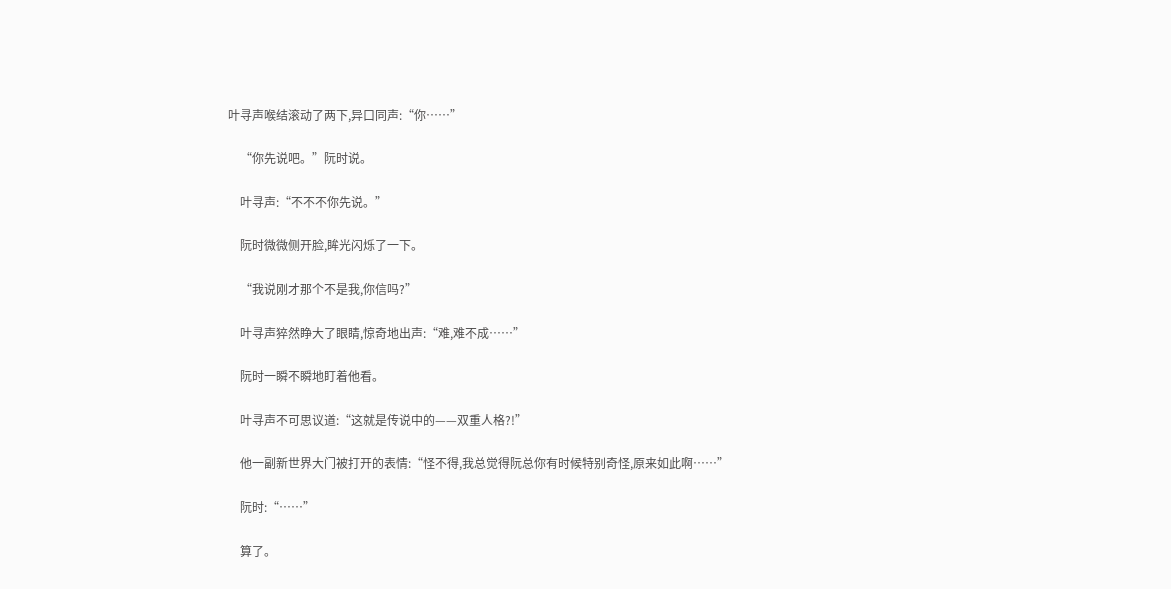叶寻声喉结滚动了两下,异口同声:“你……”

    “你先说吧。”阮时说。

    叶寻声:“不不不你先说。”

    阮时微微侧开脸,眸光闪烁了一下。

    “我说刚才那个不是我,你信吗?”

    叶寻声猝然睁大了眼睛,惊奇地出声:“难,难不成……”

    阮时一瞬不瞬地盯着他看。

    叶寻声不可思议道:“这就是传说中的——双重人格?!”

    他一副新世界大门被打开的表情:“怪不得,我总觉得阮总你有时候特别奇怪,原来如此啊……”

    阮时:“……”

    算了。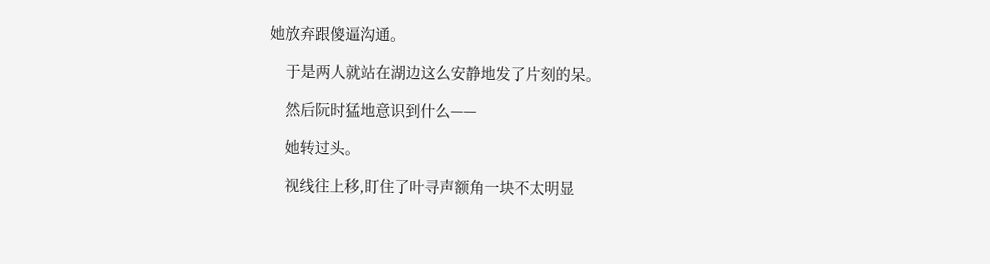她放弃跟傻逼沟通。

    于是两人就站在湖边这么安静地发了片刻的呆。

    然后阮时猛地意识到什么——

    她转过头。

    视线往上移,盯住了叶寻声额角一块不太明显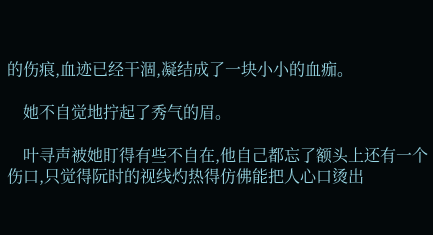的伤痕,血迹已经干涸,凝结成了一块小小的血痂。

    她不自觉地拧起了秀气的眉。

    叶寻声被她盯得有些不自在,他自己都忘了额头上还有一个伤口,只觉得阮时的视线灼热得仿佛能把人心口烫出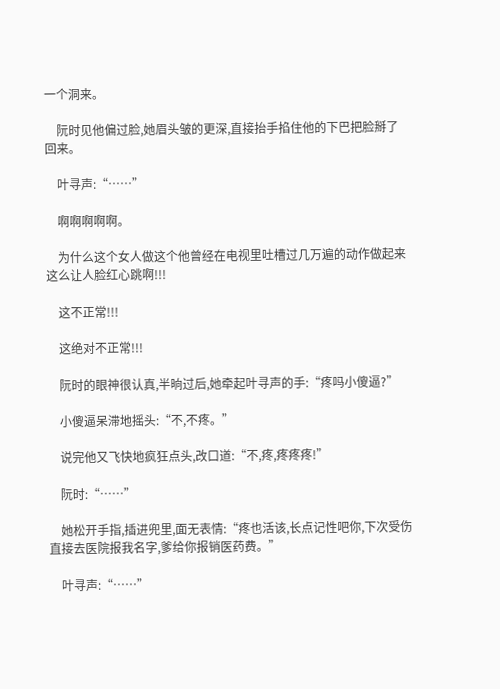一个洞来。

    阮时见他偏过脸,她眉头皱的更深,直接抬手掐住他的下巴把脸掰了回来。

    叶寻声:“……”

    啊啊啊啊啊。

    为什么这个女人做这个他曾经在电视里吐槽过几万遍的动作做起来这么让人脸红心跳啊!!!

    这不正常!!!

    这绝对不正常!!!

    阮时的眼神很认真,半晌过后,她牵起叶寻声的手:“疼吗小傻逼?”

    小傻逼呆滞地摇头:“不,不疼。”

    说完他又飞快地疯狂点头,改口道:“不,疼,疼疼疼!”

    阮时:“……”

    她松开手指,插进兜里,面无表情:“疼也活该,长点记性吧你,下次受伤直接去医院报我名字,爹给你报销医药费。”

    叶寻声:“……”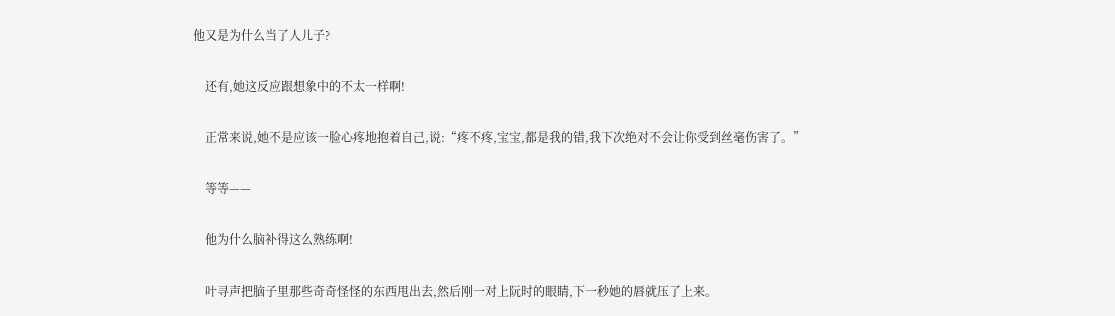他又是为什么当了人儿子?

    还有,她这反应跟想象中的不太一样啊!

    正常来说,她不是应该一脸心疼地抱着自己,说:“疼不疼,宝宝,都是我的错,我下次绝对不会让你受到丝毫伤害了。”

    等等——

    他为什么脑补得这么熟练啊!

    叶寻声把脑子里那些奇奇怪怪的东西甩出去,然后刚一对上阮时的眼睛,下一秒她的唇就压了上来。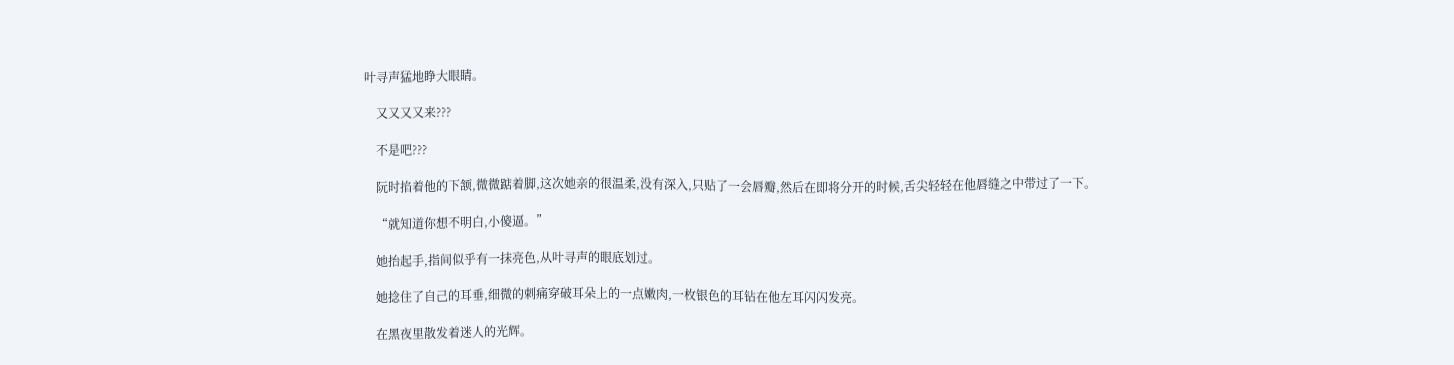叶寻声猛地睁大眼睛。

    又又又又来???

    不是吧???

    阮时掐着他的下颔,微微踮着脚,这次她亲的很温柔,没有深入,只贴了一会唇瓣,然后在即将分开的时候,舌尖轻轻在他唇缝之中带过了一下。

    “就知道你想不明白,小傻逼。”

    她抬起手,指间似乎有一抹亮色,从叶寻声的眼底划过。

    她捻住了自己的耳垂,细微的刺痛穿破耳朵上的一点嫩肉,一枚银色的耳钻在他左耳闪闪发亮。

    在黑夜里散发着迷人的光辉。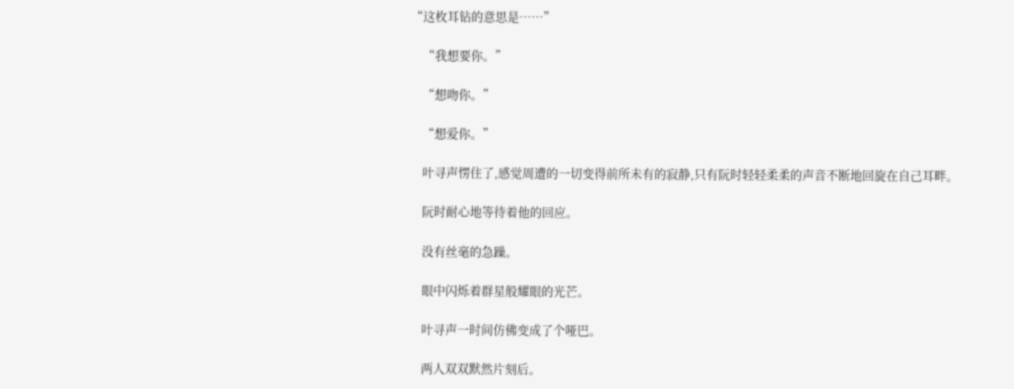“这枚耳钻的意思是……”

    “我想要你。”

    “想吻你。”

    “想爱你。”

    叶寻声愣住了,感觉周遭的一切变得前所未有的寂静,只有阮时轻轻柔柔的声音不断地回旋在自己耳畔。

    阮时耐心地等待着他的回应。

    没有丝毫的急躁。

    眼中闪烁着群星般耀眼的光芒。

    叶寻声一时间仿佛变成了个哑巴。

    两人双双默然片刻后。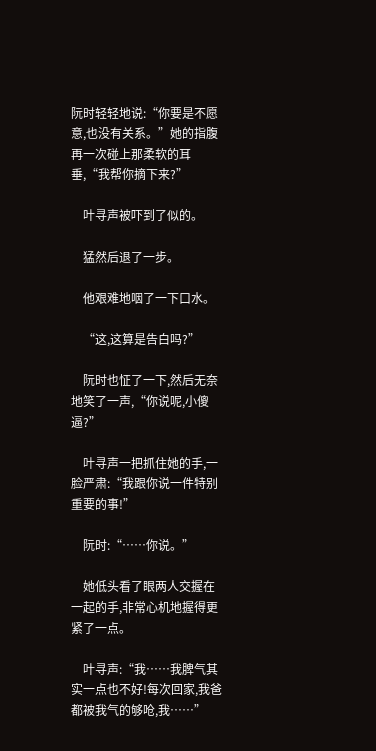阮时轻轻地说:“你要是不愿意,也没有关系。”她的指腹再一次碰上那柔软的耳垂,“我帮你摘下来?”

    叶寻声被吓到了似的。

    猛然后退了一步。

    他艰难地咽了一下口水。

    “这,这算是告白吗?”

    阮时也怔了一下,然后无奈地笑了一声,“你说呢,小傻逼?”

    叶寻声一把抓住她的手,一脸严肃:“我跟你说一件特别重要的事!”

    阮时:“……你说。”

    她低头看了眼两人交握在一起的手,非常心机地握得更紧了一点。

    叶寻声:“我……我脾气其实一点也不好!每次回家,我爸都被我气的够呛,我……”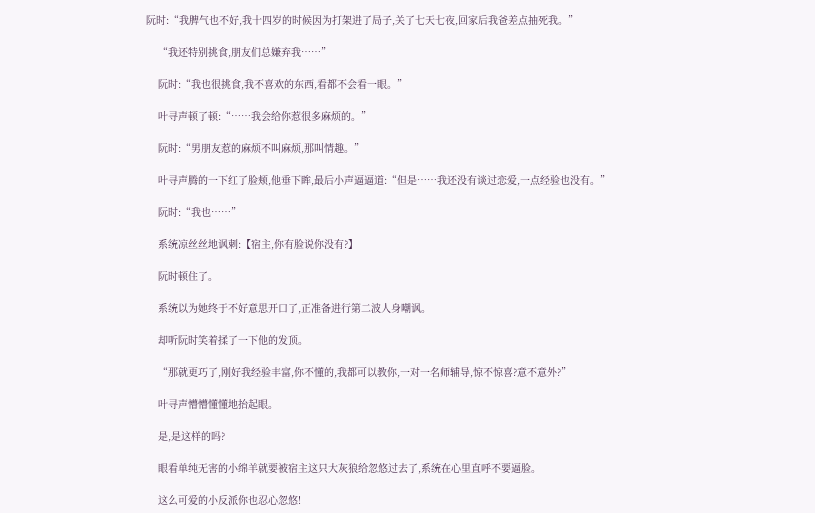阮时:“我脾气也不好,我十四岁的时候因为打架进了局子,关了七天七夜,回家后我爸差点抽死我。”

    “我还特别挑食,朋友们总嫌弃我……”

    阮时:“我也很挑食,我不喜欢的东西,看都不会看一眼。”

    叶寻声顿了顿:“……我会给你惹很多麻烦的。”

    阮时:“男朋友惹的麻烦不叫麻烦,那叫情趣。”

    叶寻声腾的一下红了脸颊,他垂下眸,最后小声逼逼道:“但是……我还没有谈过恋爱,一点经验也没有。”

    阮时:“我也……”

    系统凉丝丝地讽刺:【宿主,你有脸说你没有?】

    阮时顿住了。

    系统以为她终于不好意思开口了,正准备进行第二波人身嘲讽。

    却听阮时笑着揉了一下他的发顶。

    “那就更巧了,刚好我经验丰富,你不懂的,我都可以教你,一对一名师辅导,惊不惊喜?意不意外?”

    叶寻声懵懵懂懂地抬起眼。

    是,是这样的吗?

    眼看单纯无害的小绵羊就要被宿主这只大灰狼给忽悠过去了,系统在心里直呼不要逼脸。

    这么可爱的小反派你也忍心忽悠!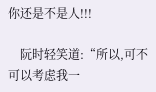你还是不是人!!!

    阮时轻笑道:“所以,可不可以考虑我一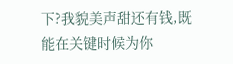下?我貌美声甜还有钱,既能在关键时候为你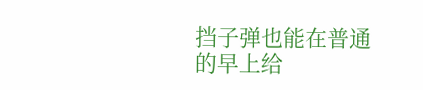挡子弹也能在普通的早上给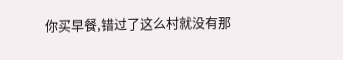你买早餐,错过了这么村就没有那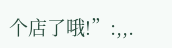个店了哦!”:,,.